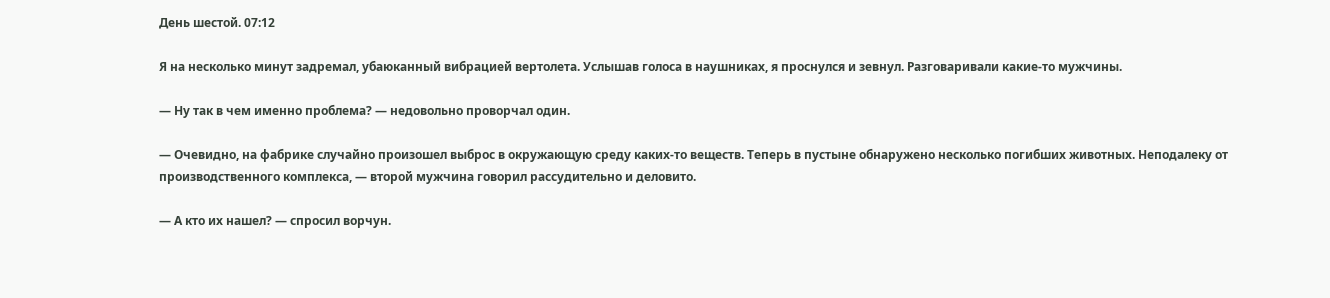День шестой. 07:12

Я на несколько минут задремал, убаюканный вибрацией вертолета. Услышав голоса в наушниках, я проснулся и зевнул. Разговаривали какие-то мужчины.

— Ну так в чем именно проблема? — недовольно проворчал один.

— Очевидно, на фабрике случайно произошел выброс в окружающую среду каких-то веществ. Теперь в пустыне обнаружено несколько погибших животных. Неподалеку от производственного комплекса, — второй мужчина говорил рассудительно и деловито.

— А кто их нашел? — спросил ворчун.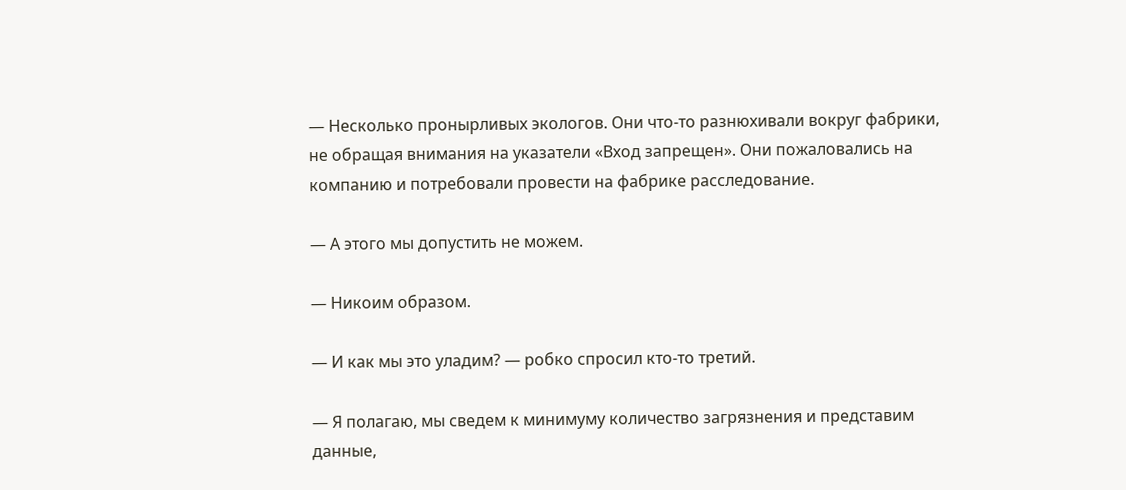— Несколько пронырливых экологов. Они что-то разнюхивали вокруг фабрики, не обращая внимания на указатели «Вход запрещен». Они пожаловались на компанию и потребовали провести на фабрике расследование.

— А этого мы допустить не можем.

— Никоим образом.

— И как мы это уладим? — робко спросил кто-то третий.

— Я полагаю, мы сведем к минимуму количество загрязнения и представим данные,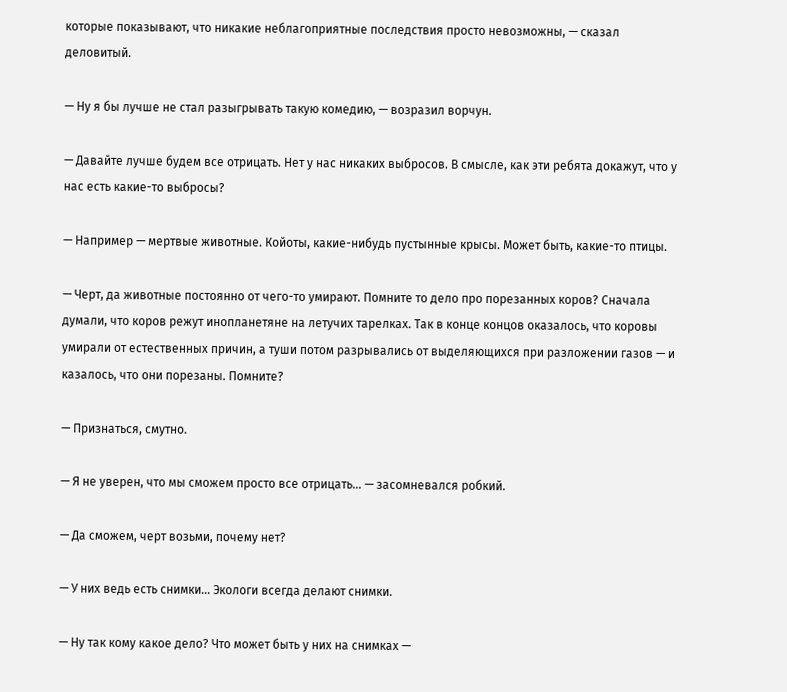которые показывают, что никакие неблагоприятные последствия просто невозможны, — сказал деловитый.

— Ну я бы лучше не стал разыгрывать такую комедию, — возразил ворчун.

— Давайте лучше будем все отрицать. Нет у нас никаких выбросов. В смысле, как эти ребята докажут, что у нас есть какие-то выбросы?

— Например — мертвые животные. Койоты, какие-нибудь пустынные крысы. Может быть, какие-то птицы.

— Черт, да животные постоянно от чего-то умирают. Помните то дело про порезанных коров? Сначала думали, что коров режут инопланетяне на летучих тарелках. Так в конце концов оказалось, что коровы умирали от естественных причин, а туши потом разрывались от выделяющихся при разложении газов — и казалось, что они порезаны. Помните?

— Признаться, смутно.

— Я не уверен, что мы сможем просто все отрицать… — засомневался робкий.

— Да сможем, черт возьми, почему нет?

— У них ведь есть снимки… Экологи всегда делают снимки.

— Ну так кому какое дело? Что может быть у них на снимках —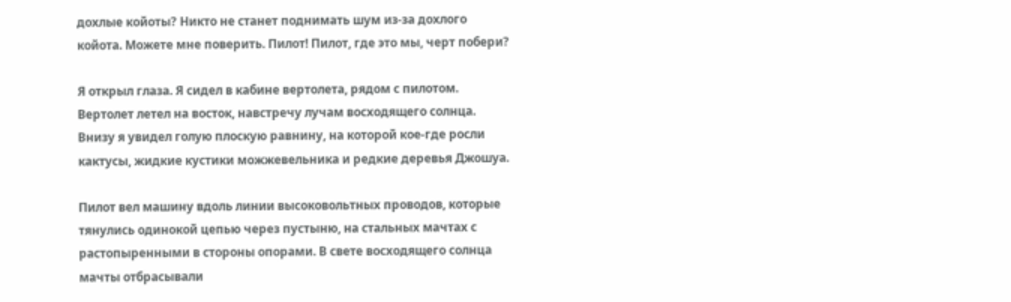дохлые койоты? Никто не станет поднимать шум из-за дохлого койота. Можете мне поверить. Пилот! Пилот, где это мы, черт побери?

Я открыл глаза. Я сидел в кабине вертолета, рядом с пилотом. Вертолет летел на восток, навстречу лучам восходящего солнца. Внизу я увидел голую плоскую равнину, на которой кое-где росли кактусы, жидкие кустики можжевельника и редкие деревья Джошуа.

Пилот вел машину вдоль линии высоковольтных проводов, которые тянулись одинокой цепью через пустыню, на стальных мачтах с растопыренными в стороны опорами. В свете восходящего солнца мачты отбрасывали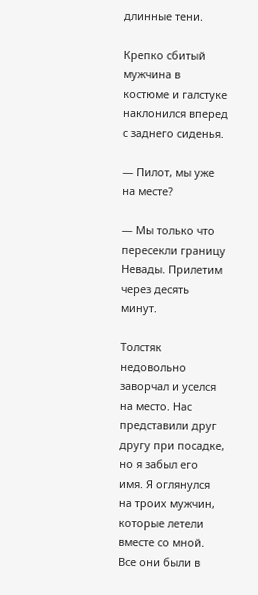длинные тени.

Крепко сбитый мужчина в костюме и галстуке наклонился вперед с заднего сиденья.

— Пилот, мы уже на месте?

— Мы только что пересекли границу Невады. Прилетим через десять минут.

Толстяк недовольно заворчал и уселся на место. Нас представили друг другу при посадке, но я забыл его имя. Я оглянулся на троих мужчин, которые летели вместе со мной. Все они были в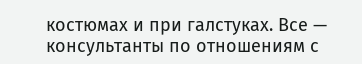костюмах и при галстуках. Все — консультанты по отношениям с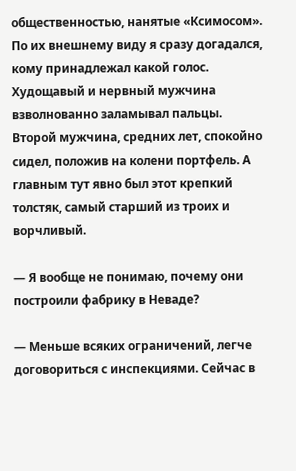общественностью, нанятые «Ксимосом». По их внешнему виду я сразу догадался, кому принадлежал какой голос. Худощавый и нервный мужчина взволнованно заламывал пальцы. Второй мужчина, средних лет, спокойно сидел, положив на колени портфель. А главным тут явно был этот крепкий толстяк, самый старший из троих и ворчливый.

— Я вообще не понимаю, почему они построили фабрику в Неваде?

— Меньше всяких ограничений, легче договориться с инспекциями. Сейчас в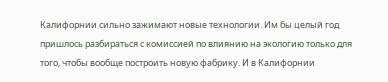Калифорнии сильно зажимают новые технологии. Им бы целый год пришлось разбираться с комиссией по влиянию на экологию только для того, чтобы вообще построить новую фабрику. И в Калифорнии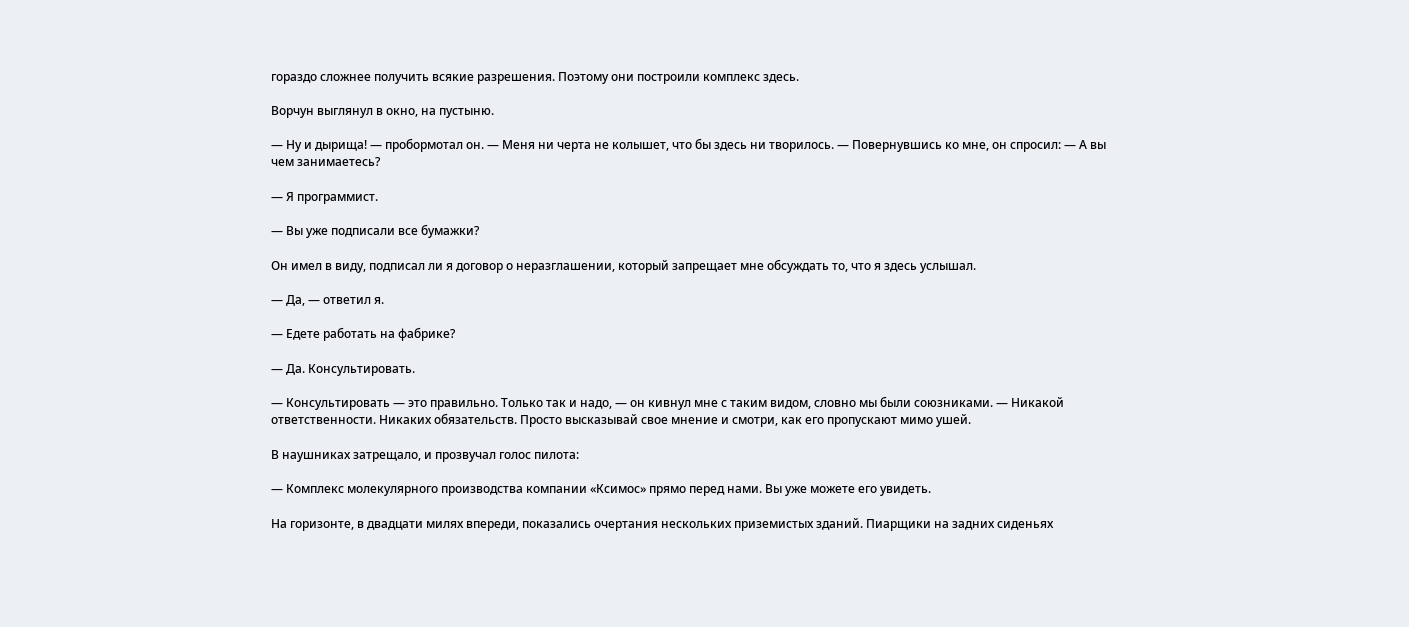гораздо сложнее получить всякие разрешения. Поэтому они построили комплекс здесь.

Ворчун выглянул в окно, на пустыню.

— Ну и дырища! — пробормотал он. — Меня ни черта не колышет, что бы здесь ни творилось. — Повернувшись ко мне, он спросил: — А вы чем занимаетесь?

— Я программист.

— Вы уже подписали все бумажки?

Он имел в виду, подписал ли я договор о неразглашении, который запрещает мне обсуждать то, что я здесь услышал.

— Да, — ответил я.

— Едете работать на фабрике?

— Да. Консультировать.

— Консультировать — это правильно. Только так и надо, — он кивнул мне с таким видом, словно мы были союзниками. — Никакой ответственности. Никаких обязательств. Просто высказывай свое мнение и смотри, как его пропускают мимо ушей.

В наушниках затрещало, и прозвучал голос пилота:

— Комплекс молекулярного производства компании «Ксимос» прямо перед нами. Вы уже можете его увидеть.

На горизонте, в двадцати милях впереди, показались очертания нескольких приземистых зданий. Пиарщики на задних сиденьях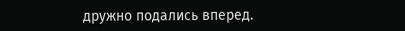дружно подались вперед.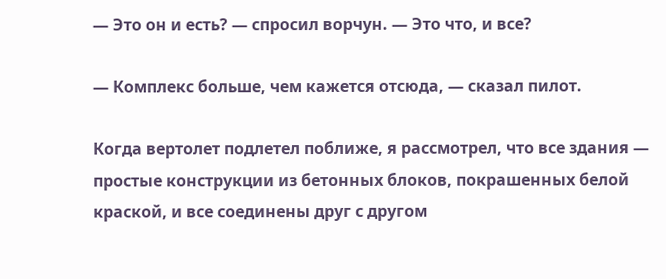— Это он и есть? — спросил ворчун. — Это что, и все?

— Комплекс больше, чем кажется отсюда, — сказал пилот.

Когда вертолет подлетел поближе, я рассмотрел, что все здания — простые конструкции из бетонных блоков, покрашенных белой краской, и все соединены друг с другом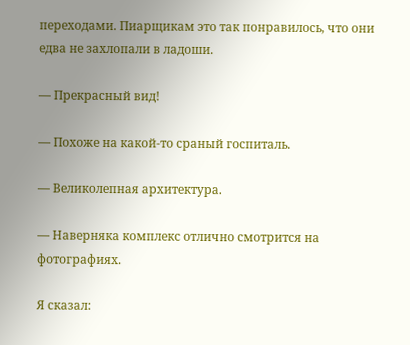переходами. Пиарщикам это так понравилось, что они едва не захлопали в ладоши.

— Прекрасный вид!

— Похоже на какой-то сраный госпиталь.

— Великолепная архитектура.

— Наверняка комплекс отлично смотрится на фотографиях.

Я сказал: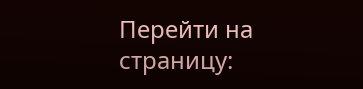Перейти на страницу: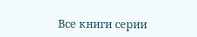Все книги серии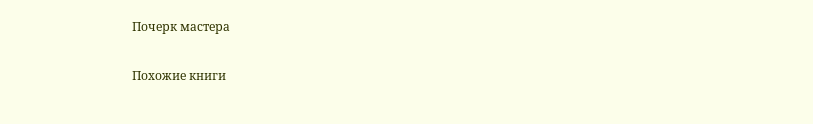Почерк мастера

Похожие книги